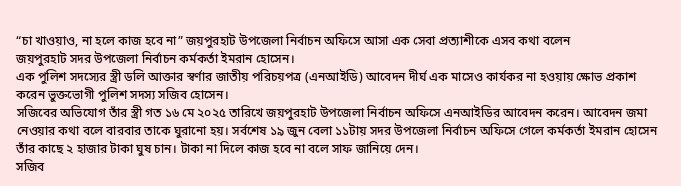“চা খাওয়াও, না হলে কাজ হবে না” জয়পুরহাট উপজেলা নির্বাচন অফিসে আসা এক সেবা প্রত্যাশীকে এসব কথা বলেন
জয়পুরহাট সদর উপজেলা নির্বাচন কর্মকর্তা ইমরান হোসেন।
এক পুলিশ সদস্যের স্ত্রী ডলি আক্তার স্বর্ণার জাতীয় পরিচয়পত্র (এনআইডি) আবেদন দীর্ঘ এক মাসেও কার্যকর না হওয়ায় ক্ষোভ প্রকাশ করেন ভুক্তভোগী পুলিশ সদস্য সজিব হোসেন।
সজিবের অভিযোগ তাঁর স্ত্রী গত ১৬ মে ২০২৫ তারিখে জয়পুরহাট উপজেলা নির্বাচন অফিসে এনআইডির আবেদন করেন। আবেদন জমা নেওয়ার কথা বলে বারবার তাকে ঘুরানো হয়। সর্বশেষ ১৯ জুন বেলা ১১টায় সদর উপজেলা নির্বাচন অফিসে গেলে কর্মকর্তা ইমরান হোসেন তাঁর কাছে ২ হাজার টাকা ঘুষ চান। টাকা না দিলে কাজ হবে না বলে সাফ জানিয়ে দেন।
সজিব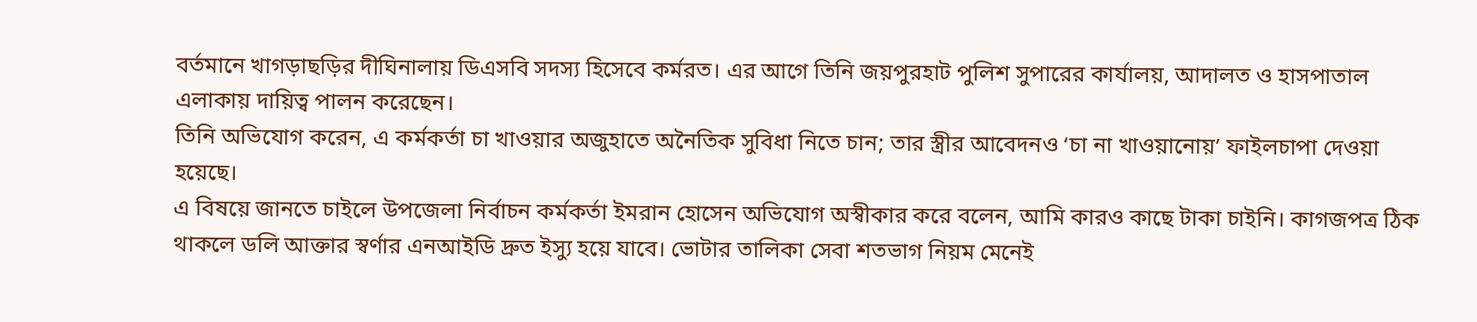বর্তমানে খাগড়াছড়ির দীঘিনালায় ডিএসবি সদস্য হিসেবে কর্মরত। এর আগে তিনি জয়পুরহাট পুলিশ সুপারের কার্যালয়, আদালত ও হাসপাতাল এলাকায় দায়িত্ব পালন করেছেন।
তিনি অভিযোগ করেন, এ কর্মকর্তা চা খাওয়ার অজুহাতে অনৈতিক সুবিধা নিতে চান; তার স্ত্রীর আবেদনও ‘চা না খাওয়ানোয়’ ফাইলচাপা দেওয়া হয়েছে।
এ বিষয়ে জানতে চাইলে উপজেলা নির্বাচন কর্মকর্তা ইমরান হোসেন অভিযোগ অস্বীকার করে বলেন, আমি কারও কাছে টাকা চাইনি। কাগজপত্র ঠিক থাকলে ডলি আক্তার স্বর্ণার এনআইডি দ্রুত ইস্যু হয়ে যাবে। ভোটার তালিকা সেবা শতভাগ নিয়ম মেনেই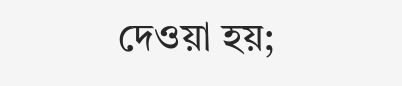দেওয়া হয়;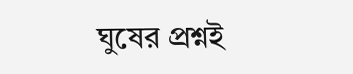ঘুষের প্রশ্নই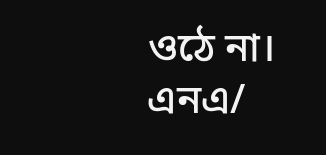ওঠে না।
এনএ/